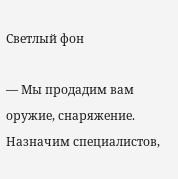Светлый фон

— Мы продадим вам оружие, снаряжение. Назначим специалистов,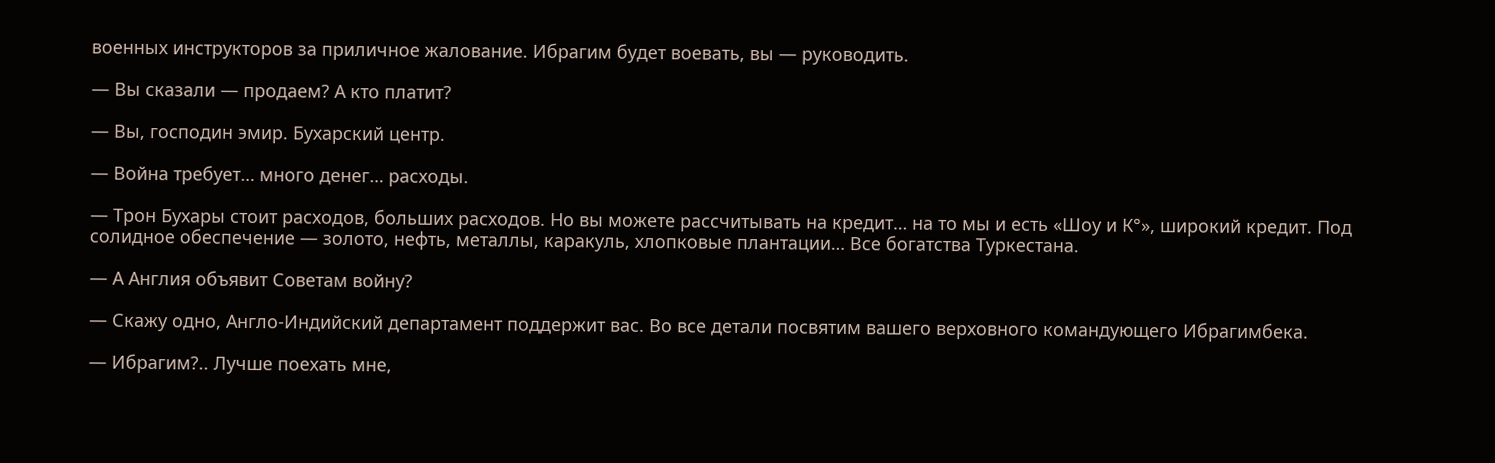военных инструкторов за приличное жалование. Ибрагим будет воевать, вы — руководить.

— Вы сказали — продаем? А кто платит?

— Вы, господин эмир. Бухарский центр.

— Война требует… много денег… расходы.

— Трон Бухары стоит расходов, больших расходов. Но вы можете рассчитывать на кредит… на то мы и есть «Шоу и К°», широкий кредит. Под солидное обеспечение — золото, нефть, металлы, каракуль, хлопковые плантации… Все богатства Туркестана.

— А Англия объявит Советам войну?

— Скажу одно, Англо-Индийский департамент поддержит вас. Во все детали посвятим вашего верховного командующего Ибрагимбека.

— Ибрагим?.. Лучше поехать мне,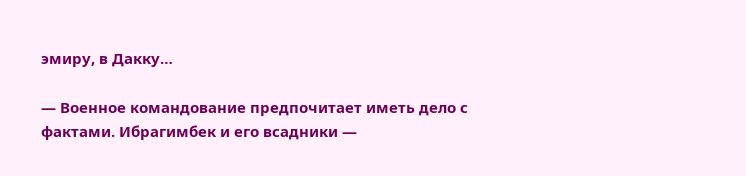эмиру, в Дакку…

— Военное командование предпочитает иметь дело с фактами. Ибрагимбек и его всадники —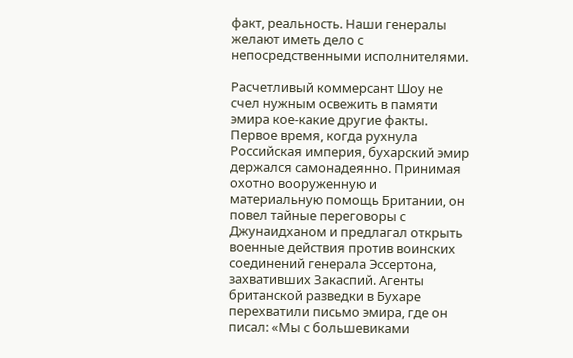факт, реальность. Наши генералы желают иметь дело с непосредственными исполнителями.

Расчетливый коммерсант Шоу не счел нужным освежить в памяти эмира кое-какие другие факты. Первое время, когда рухнула Российская империя, бухарский эмир держался самонадеянно. Принимая охотно вооруженную и материальную помощь Британии, он повел тайные переговоры с Джунаидханом и предлагал открыть военные действия против воинских соединений генерала Эссертона, захвативших Закаспий. Агенты британской разведки в Бухаре перехватили письмо эмира, где он писал: «Мы с большевиками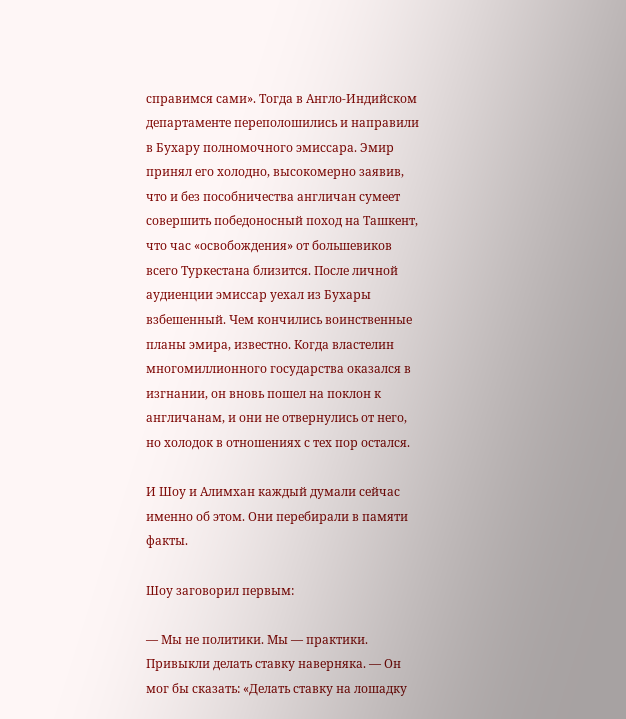справимся сами». Тогда в Англо-Индийском департаменте переполошились и направили в Бухару полномочного эмиссара. Эмир принял его холодно, высокомерно заявив, что и без пособничества англичан сумеет совершить победоносный поход на Ташкент, что час «освобождения» от большевиков всего Туркестана близится. После личной аудиенции эмиссар уехал из Бухары взбешенный. Чем кончились воинственные планы эмира, известно. Когда властелин многомиллионного государства оказался в изгнании, он вновь пошел на поклон к англичанам, и они не отвернулись от него, но холодок в отношениях с тех пор остался.

И Шоу и Алимхан каждый думали сейчас именно об этом. Они перебирали в памяти факты.

Шоу заговорил первым:

— Мы не политики. Мы — практики. Привыкли делать ставку наверняка. — Он мог бы сказать: «Делать ставку на лошадку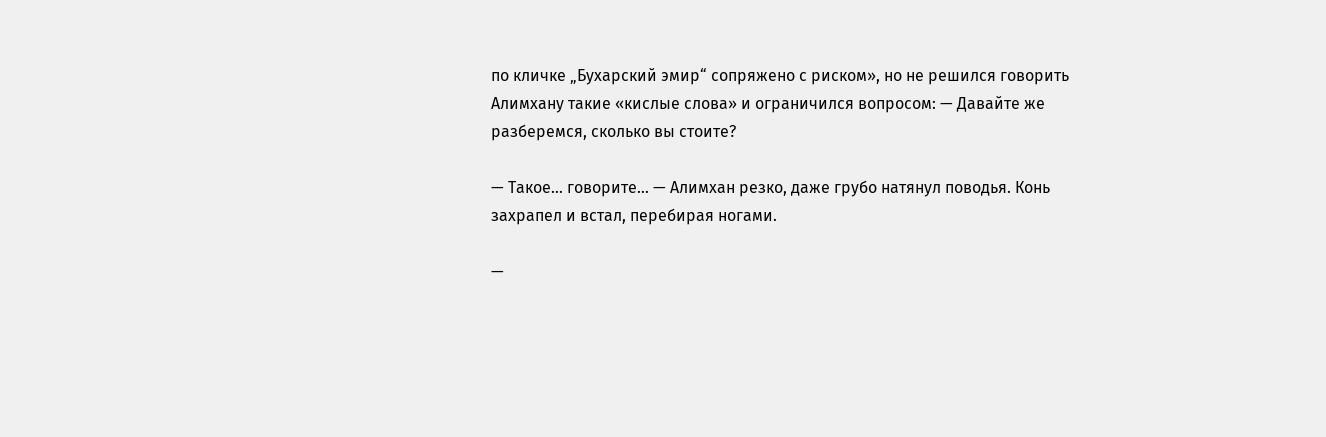по кличке „Бухарский эмир“ сопряжено с риском», но не решился говорить Алимхану такие «кислые слова» и ограничился вопросом: — Давайте же разберемся, сколько вы стоите?

— Такое… говорите… — Алимхан резко, даже грубо натянул поводья. Конь захрапел и встал, перебирая ногами.

—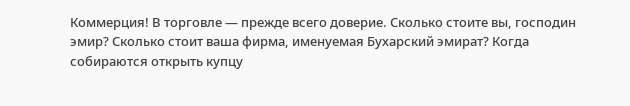Коммерция! В торговле — прежде всего доверие. Сколько стоите вы, господин эмир? Сколько стоит ваша фирма, именуемая Бухарский эмират? Когда собираются открыть купцу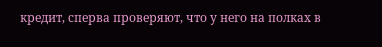кредит, сперва проверяют, что у него на полках в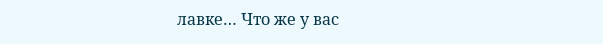лавке… Что же у вас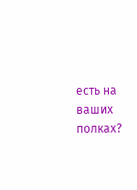есть на ваших полках?